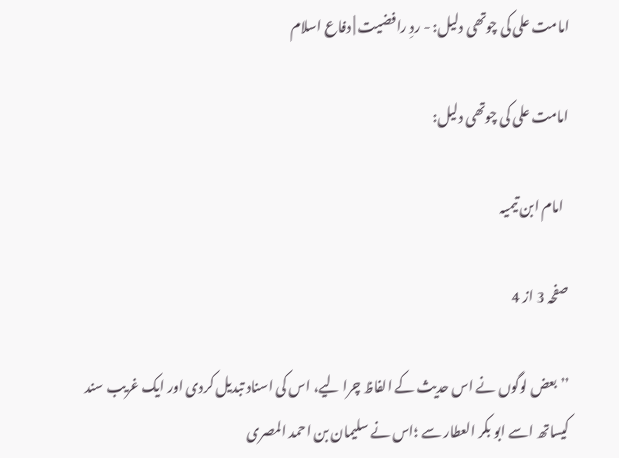امامت علی کی چوتھی دلیل: - ردِ رافضیت | دفاع اسلام

امامت علی کی چوتھی دلیل:

  امام ابن تیمیہ

صفحہ 3 از 4

’’ بعض لوگوں نے اس حدیث کے الفاظ چرا لیے، اس کی اسناد تبدیل کردی اور ایک غریب سند کیساتھ اسے ابو بکر العطار سے ؛اس نے سلیمان بن احمد المصری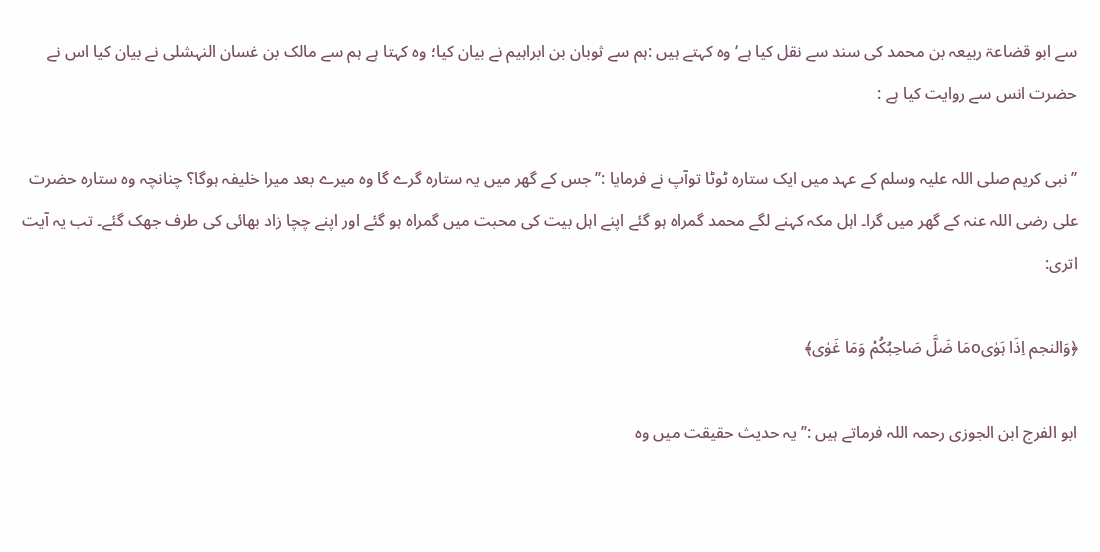سے ابو قضاعۃ ربیعہ بن محمد کی سند سے نقل کیا ہے‘ وہ کہتے ہیں :ہم سے ثوبان بن ابراہیم نے بیان کیا؛ وہ کہتا ہے ہم سے مالک بن غسان النہشلی نے بیان کیا اس نے حضرت انس سے روایت کیا ہے :

’’نبی کریم صلی اللہ علیہ وسلم کے عہد میں ایک ستارہ ٹوٹا توآپ نے فرمایا :’’جس کے گھر میں یہ ستارہ گرے گا وہ میرے بعد میرا خلیفہ ہوگا؟ چنانچہ وہ ستارہ حضرت علی رضی اللہ عنہ کے گھر میں گرا۔ اہل مکہ کہنے لگے محمد گمراہ ہو گئے اپنے اہل بیت کی محبت میں گمراہ ہو گئے اور اپنے چچا زاد بھائی کی طرف جھک گئے۔ تب یہ آیت اتری:

﴿وَالنجم اِذَا ہَوٰیoمَا ضَلَّ صَاحِبُکُمْ وَمَا غَوٰی﴾

ابو الفرج ابن الجوزی رحمہ اللہ فرماتے ہیں :’’یہ حدیث حقیقت میں وہ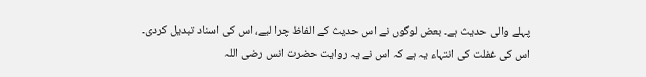پہلے والی حدیث ہے۔ بعض لوگوں نے اس حدیث کے الفاظ چرا لیے، اس کی اسناد تبدیل کردی۔ اس کی غفلت کی انتہاء یہ ہے کہ اس نے یہ روایت حضرت انس رضی اللہ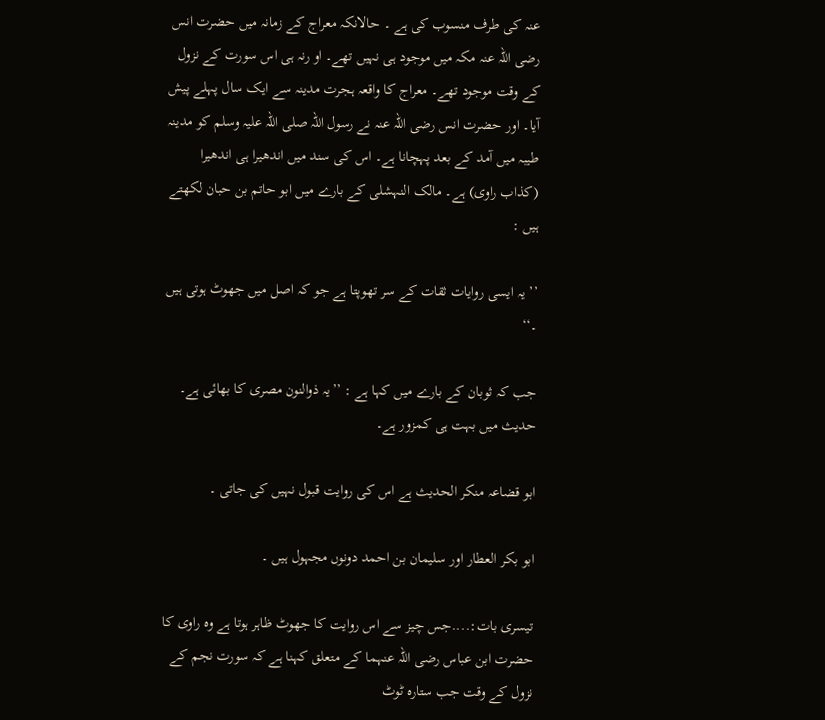عنہ کی طرف منسوب کی ہے ۔ حالانکہ معراج کے زمانہ میں حضرت انس رضی اللہ عنہ مکہ میں موجود ہی نہیں تھے۔ او رنہ ہی اس سورت کے نزول کے وقت موجود تھے۔ معراج کا واقعہ ہجرت مدینہ سے ایک سال پہلے پیش آیا۔ اور حضرت انس رضی اللہ عنہ نے رسول اللہ صلی اللہ علیہ وسلم کو مدینہ طیبہ میں آمد کے بعد پہچانا ہے۔ اس کی سند میں اندھیرا ہی اندھیرا (کذاب راوی) ہے۔ مالک النہشلی کے بارے میں ابو حاتم بن حبان لکھتے ہیں :

’’ یہ ایسی روایات ثقات کے سر تھوپتا ہے جو کہ اصل میں جھوٹ ہوتی ہیں ۔‘‘

جب کہ ثوبان کے بارے میں کہا ہے : ’’یہ ذوالنون مصری کا بھائی ہے۔ حدیث میں بہت ہی کمزور ہے۔

ابو قضاعہ منکر الحدیث ہے اس کی روایت قبول نہیں کی جاتی ۔

ابو بکر العطار اور سلیمان بن احمد دونوں مجہول ہیں ۔

تیسری بات:....جس چیز سے اس روایت کا جھوٹ ظاہر ہوتا ہے وہ راوی کا حضرت ابن عباس رضی اللہ عنہما کے متعلق کہنا ہے کہ سورت نجم کے نزول کے وقت جب ستارہ ٹوٹ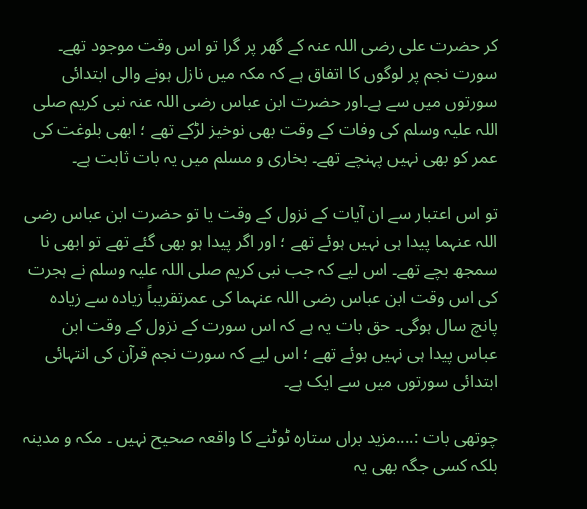کر حضرت علی رضی اللہ عنہ کے گھر پر گرا تو اس وقت موجود تھے۔ سورت نجم پر لوگوں کا اتفاق ہے کہ مکہ میں نازل ہونے والی ابتدائی سورتوں میں سے ہے۔اور حضرت ابن عباس رضی اللہ عنہ نبی کریم صلی اللہ علیہ وسلم کی وفات کے وقت بھی نوخیز لڑکے تھے ؛ ابھی بلوغت کی عمر کو بھی نہیں پہنچے تھے۔ بخاری و مسلم میں یہ بات ثابت ہے۔

تو اس اعتبار سے ان آیات کے نزول کے وقت یا تو حضرت ابن عباس رضی اللہ عنہما پیدا ہی نہیں ہوئے تھے ؛ اور اگر پیدا ہو بھی گئے تھے تو ابھی نا سمجھ بچے تھے۔ اس لیے کہ جب نبی کریم صلی اللہ علیہ وسلم نے ہجرت کی اس وقت ابن عباس رضی اللہ عنہما کی عمرتقریباً زیادہ سے زیادہ پانچ سال ہوگی۔ حق بات یہ ہے کہ اس سورت کے نزول کے وقت ابن عباس پیدا ہی نہیں ہوئے تھے ؛ اس لیے کہ سورت نجم قرآن کی انتہائی ابتدائی سورتوں میں سے ایک ہے۔

چوتھی بات :....مزید براں ستارہ ٹوٹنے کا واقعہ صحیح نہیں ۔ مکہ و مدینہ بلکہ کسی جگہ بھی یہ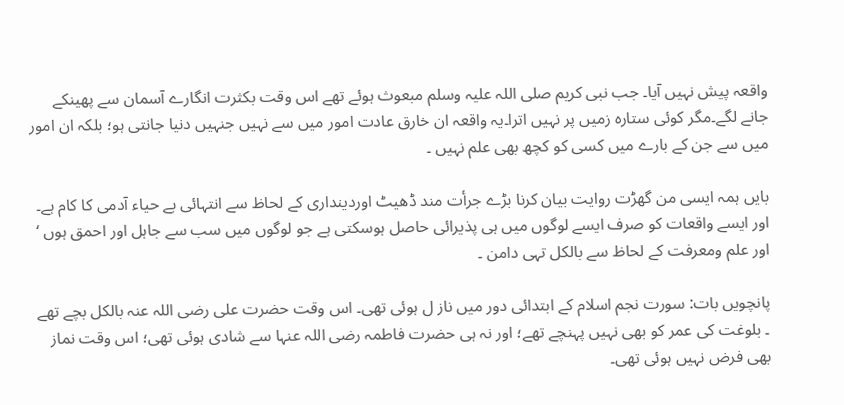واقعہ پیش نہیں آیا۔ جب نبی کریم صلی اللہ علیہ وسلم مبعوث ہوئے تھے اس وقت بکثرت انگارے آسمان سے پھینکے جانے لگے۔مگر کوئی ستارہ زمیں پر نہیں اترا۔یہ واقعہ ان خارق عادت امور میں سے نہیں جنہیں دنیا جانتی ہو؛ بلکہ ان امور میں سے جن کے بارے میں کسی کو کچھ بھی علم نہیں ۔

بایں ہمہ ایسی من گھڑت روایت بیان کرنا بڑے جرأت مند ڈھیٹ اوردینداری کے لحاظ سے انتہائی بے حیاء آدمی کا کام ہے۔ اور ایسے واقعات کو صرف ایسے لوگوں میں ہی پذیرائی حاصل ہوسکتی ہے جو لوگوں میں سب سے جاہل اور احمق ہوں ‘ اور علم ومعرفت کے لحاظ سے بالکل تہی دامن ۔

پانچویں بات: سورت نجم اسلام کے ابتدائی دور میں ناز ل ہوئی تھی۔ اس وقت حضرت علی رضی اللہ عنہ بالکل بچے تھے ۔ بلوغت کی عمر کو بھی نہیں پہنچے تھے؛ اور نہ ہی حضرت فاطمہ رضی اللہ عنہا سے شادی ہوئی تھی؛ اس وقت نماز بھی فرض نہیں ہوئی تھی۔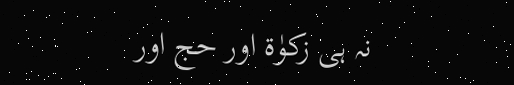نہ ہی زکوٰۃ اور حج اور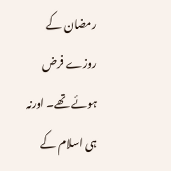رمضان کے روزے فرض ہوئے تھے۔ اورنہ ہی اسلام کے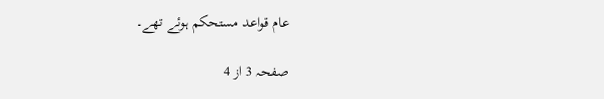عام قواعد مستحکم ہوئے تھے۔

صفحہ 3 از 4